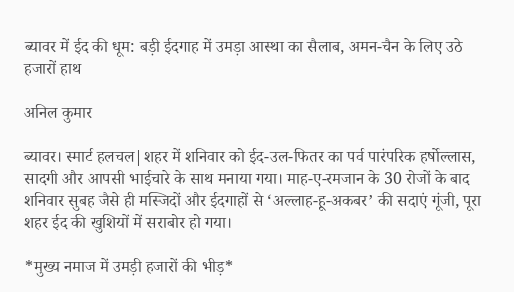ब्यावर में ईद की धूम: बड़ी ईदगाह में उमड़ा आस्था का सैलाब, अमन-चैन के लिए उठे हजारों हाथ

अनिल कुमार

ब्यावर। स्मार्ट हलचल|शहर में शनिवार को ईद-उल-फितर का पर्व पारंपरिक हर्षोल्लास, सादगी और आपसी भाईचारे के साथ मनाया गया। माह-ए-रमजान के 30 रोजों के बाद शनिवार सुबह जैसे ही मस्जिदों और ईदगाहों से ‘अल्लाह-हू-अकबर’ की सदाएं गूंजी, पूरा शहर ईद की खुशियों में सराबोर हो गया।

*मुख्य नमाज में उमड़ी हजारों की भीड़*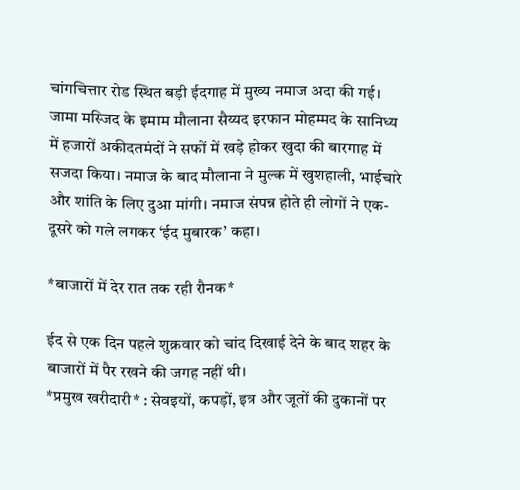चांगचित्तार रोड स्थित बड़ी ईदगाह में मुख्य नमाज अदा की गई। जामा मस्जिद के इमाम मौलाना सैय्यद इरफान मोहम्मद के सानिध्य में हजारों अकीदतमंदों ने सफों में खड़े होकर खुदा की बारगाह में सजदा किया। नमाज के बाद मौलाना ने मुल्क में खुशहाली, भाईचारे और शांति के लिए दुआ मांगी। नमाज संपन्न होते ही लोगों ने एक-दूसरे को गले लगकर ‘ईद मुबारक’ कहा।

*बाजारों में देर रात तक रही रौनक*

ईद से एक दिन पहले शुक्रवार को चांद दिखाई देने के बाद शहर के बाजारों में पैर रखने की जगह नहीं थी।
*प्रमुख खरीदारी* : सेवइयों, कपड़ों, इत्र और जूतों की दुकानों पर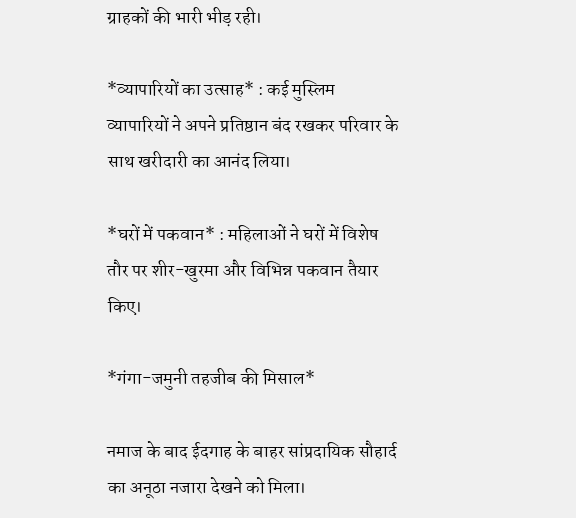ग्राहकों की भारी भीड़ रही।

*व्यापारियों का उत्साह* : कई मुस्लिम व्यापारियों ने अपने प्रतिष्ठान बंद रखकर परिवार के साथ खरीदारी का आनंद लिया।

*घरों में पकवान* : महिलाओं ने घरों में विशेष तौर पर शीर-खुरमा और विभिन्न पकवान तैयार किए।

*गंगा-जमुनी तहजीब की मिसाल*

नमाज के बाद ईदगाह के बाहर सांप्रदायिक सौहार्द का अनूठा नजारा देखने को मिला।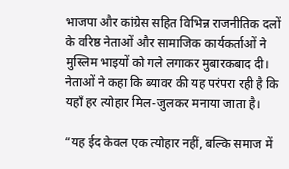भाजपा और कांग्रेस सहित विभिन्न राजनीतिक दलों के वरिष्ठ नेताओं और सामाजिक कार्यकर्ताओं ने मुस्लिम भाइयों को गले लगाकर मुबारकबाद दी। नेताओं ने कहा कि ब्यावर की यह परंपरा रही है कि यहाँ हर त्योहार मिल-जुलकर मनाया जाता है।

“यह ईद केवल एक त्योहार नहीं, बल्कि समाज में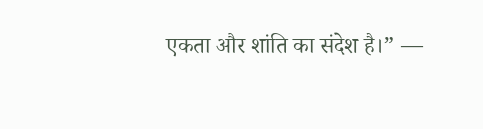एकता और शांति का संदेश है।” —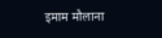इमाम मौलाना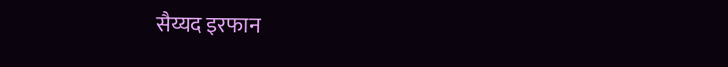सैय्यद इरफान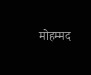मोहम्मद